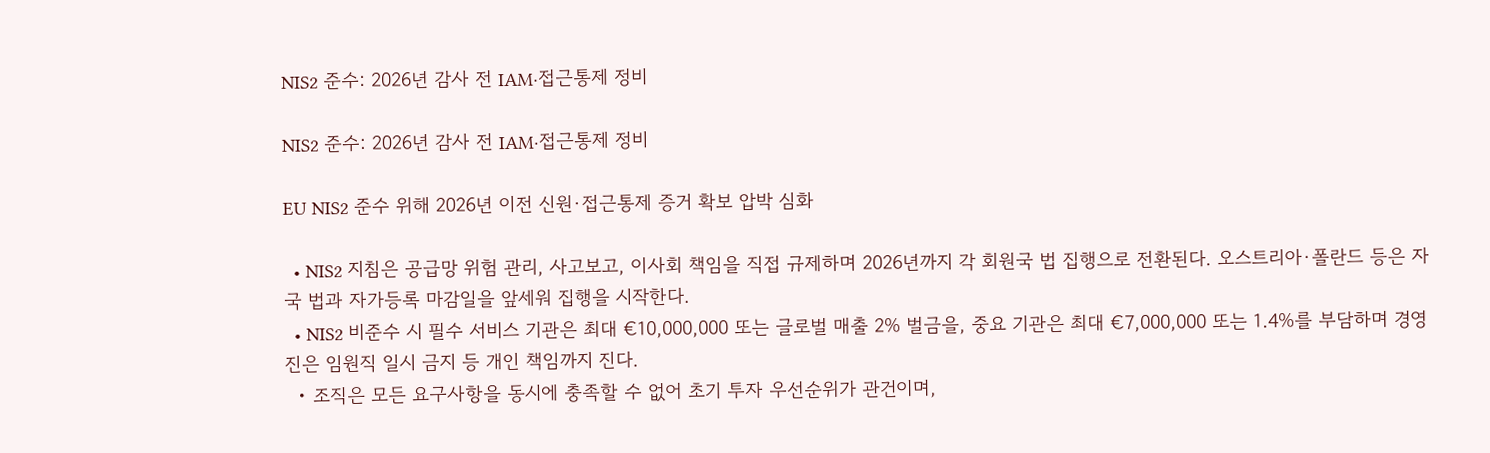NIS2 준수: 2026년 감사 전 IAM·접근통제 정비

NIS2 준수: 2026년 감사 전 IAM·접근통제 정비

EU NIS2 준수 위해 2026년 이전 신원·접근통제 증거 확보 압박 심화

  • NIS2 지침은 공급망 위험 관리, 사고보고, 이사회 책임을 직접 규제하며 2026년까지 각 회원국 법 집행으로 전환된다. 오스트리아·폴란드 등은 자국 법과 자가등록 마감일을 앞세워 집행을 시작한다.
  • NIS2 비준수 시 필수 서비스 기관은 최대 €10,000,000 또는 글로벌 매출 2% 벌금을, 중요 기관은 최대 €7,000,000 또는 1.4%를 부담하며 경영진은 임원직 일시 금지 등 개인 책임까지 진다.
  • 조직은 모든 요구사항을 동시에 충족할 수 없어 초기 투자 우선순위가 관건이며,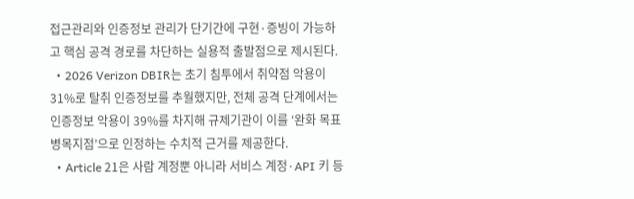접근관리와 인증정보 관리가 단기간에 구현·증빙이 가능하고 핵심 공격 경로를 차단하는 실용적 출발점으로 제시된다.
  • 2026 Verizon DBIR는 초기 침투에서 취약점 악용이 31%로 탈취 인증정보를 추월했지만, 전체 공격 단계에서는 인증정보 악용이 39%를 차지해 규제기관이 이를 ‘완화 목표 병목지점’으로 인정하는 수치적 근거를 제공한다.
  • Article 21은 사람 계정뿐 아니라 서비스 계정·API 키 등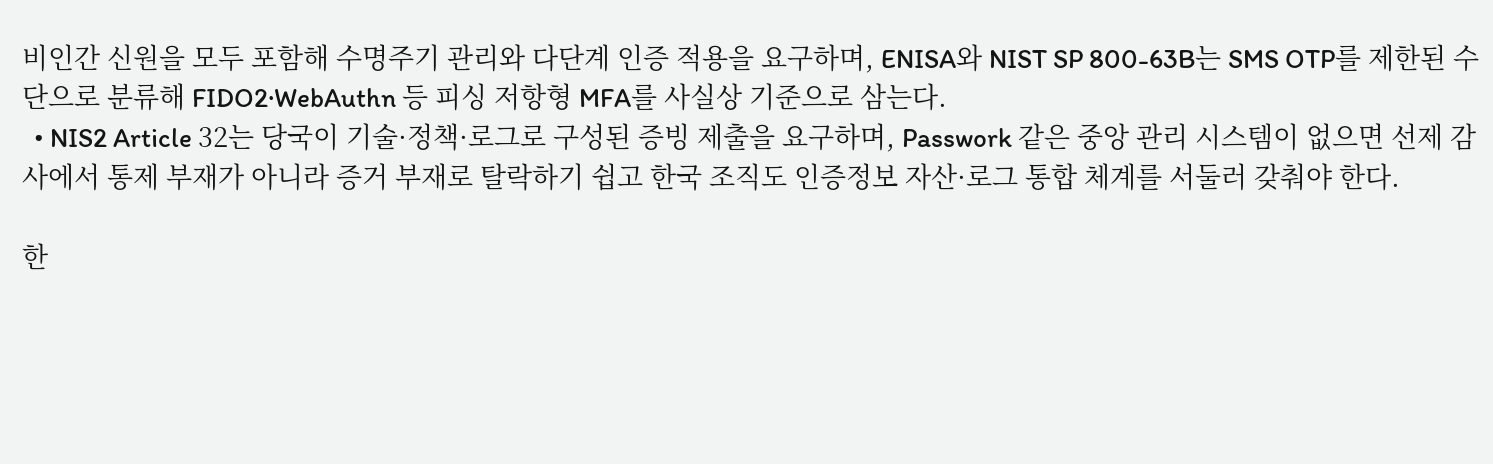비인간 신원을 모두 포함해 수명주기 관리와 다단계 인증 적용을 요구하며, ENISA와 NIST SP 800-63B는 SMS OTP를 제한된 수단으로 분류해 FIDO2·WebAuthn 등 피싱 저항형 MFA를 사실상 기준으로 삼는다.
  • NIS2 Article 32는 당국이 기술·정책·로그로 구성된 증빙 제출을 요구하며, Passwork 같은 중앙 관리 시스템이 없으면 선제 감사에서 통제 부재가 아니라 증거 부재로 탈락하기 쉽고 한국 조직도 인증정보 자산·로그 통합 체계를 서둘러 갖춰야 한다.

한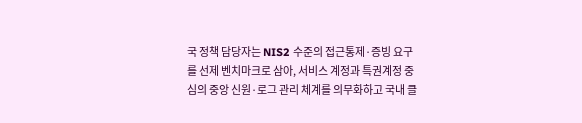국 정책 담당자는 NIS2 수준의 접근통제·증빙 요구를 선제 벤치마크로 삼아, 서비스 계정과 특권계정 중심의 중앙 신원·로그 관리 체계를 의무화하고 국내 클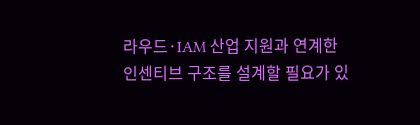라우드·IAM 산업 지원과 연계한 인센티브 구조를 설계할 필요가 있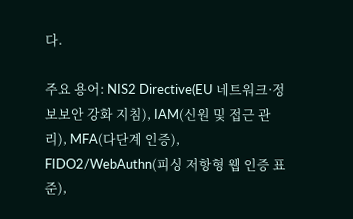다.

주요 용어: NIS2 Directive(EU 네트워크·정보보안 강화 지침), IAM(신원 및 접근 관리), MFA(다단계 인증), FIDO2/WebAuthn(피싱 저항형 웹 인증 표준),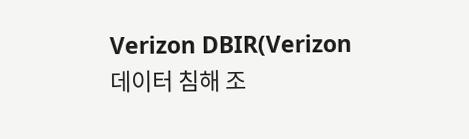Verizon DBIR(Verizon 데이터 침해 조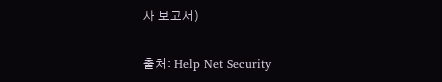사 보고서)

출처: Help Net Security